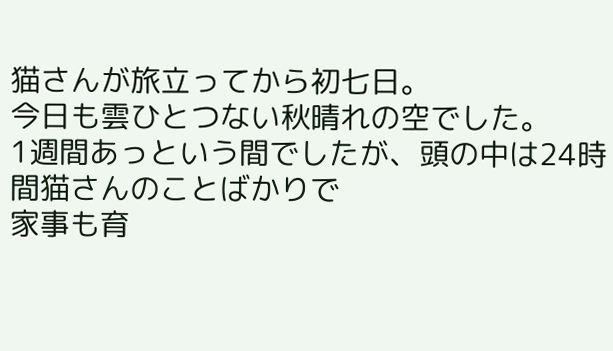猫さんが旅立ってから初七日。
今日も雲ひとつない秋晴れの空でした。
1週間あっという間でしたが、頭の中は24時間猫さんのことばかりで
家事も育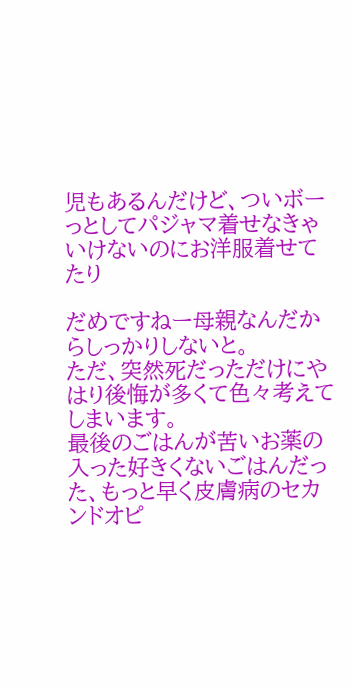児もあるんだけど、ついボーっとしてパジャマ着せなきゃいけないのにお洋服着せてたり

だめですねー母親なんだからしっかりしないと。
ただ、突然死だっただけにやはり後悔が多くて色々考えてしまいます。
最後のごはんが苦いお薬の入った好きくないごはんだった、もっと早く皮膚病のセカンドオピ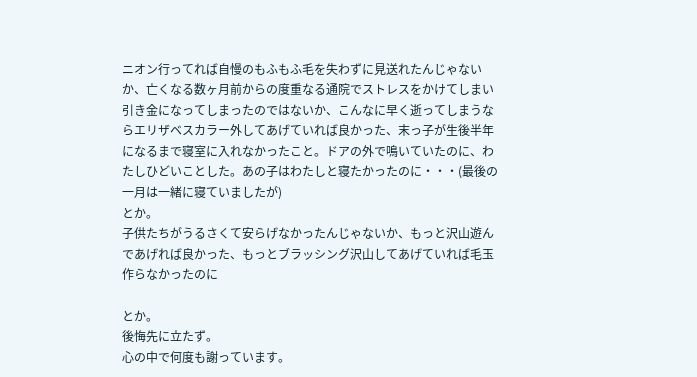ニオン行ってれば自慢のもふもふ毛を失わずに見送れたんじゃないか、亡くなる数ヶ月前からの度重なる通院でストレスをかけてしまい引き金になってしまったのではないか、こんなに早く逝ってしまうならエリザベスカラー外してあげていれば良かった、末っ子が生後半年になるまで寝室に入れなかったこと。ドアの外で鳴いていたのに、わたしひどいことした。あの子はわたしと寝たかったのに・・・(最後の一月は一緒に寝ていましたが)
とか。
子供たちがうるさくて安らげなかったんじゃないか、もっと沢山遊んであげれば良かった、もっとブラッシング沢山してあげていれば毛玉作らなかったのに

とか。
後悔先に立たず。
心の中で何度も謝っています。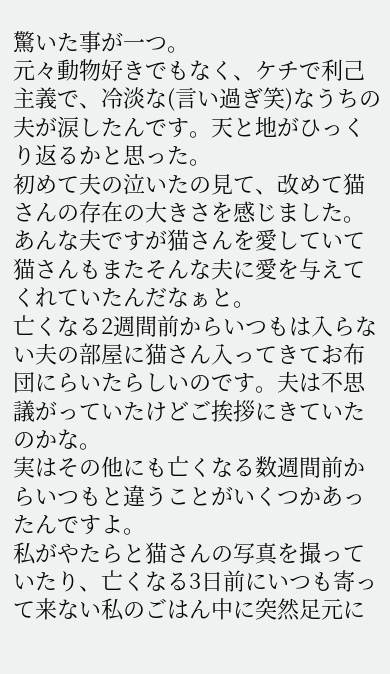驚いた事が一つ。
元々動物好きでもなく、ケチで利己主義で、冷淡な(言い過ぎ笑)なうちの夫が涙したんです。天と地がひっくり返るかと思った。
初めて夫の泣いたの見て、改めて猫さんの存在の大きさを感じました。
あんな夫ですが猫さんを愛していて猫さんもまたそんな夫に愛を与えてくれていたんだなぁと。
亡くなる2週間前からいつもは入らない夫の部屋に猫さん入ってきてお布団にらいたらしいのです。夫は不思議がっていたけどご挨拶にきていたのかな。
実はその他にも亡くなる数週間前からいつもと違うことがいくつかあったんですよ。
私がやたらと猫さんの写真を撮っていたり、亡くなる3日前にいつも寄って来ない私のごはん中に突然足元に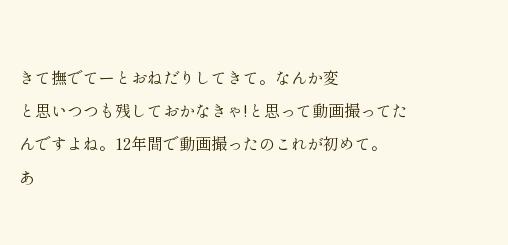きて撫でてーとおねだりしてきて。なんか変
と思いつつも残しておかなきゃ!と思って動画撮ってたんですよね。12年間で動画撮ったのこれが初めて。
あ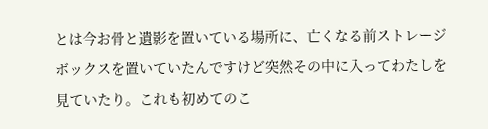とは今お骨と遺影を置いている場所に、亡くなる前ストレージボックスを置いていたんですけど突然その中に入ってわたしを見ていたり。これも初めてのこ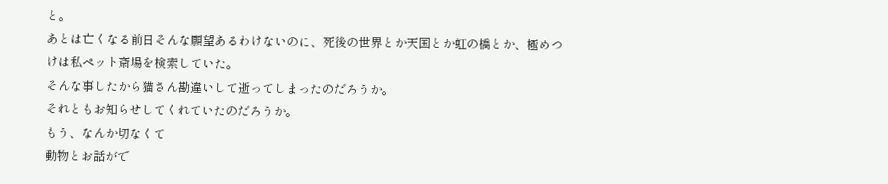と。
あとは亡くなる前日そんな願望あるわけないのに、死後の世界とか天国とか虹の橋とか、極めつけは私ペット斎場を検索していた。
そんな事したから猫さん勘違いして逝ってしまったのだろうか。
それともお知らせしてくれていたのだろうか。
もう、なんか切なくて
動物とお話がで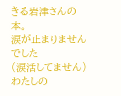きる岩津さんの本。
涙が止まりませんでした
(涙活してません)
わたしの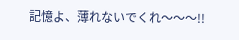記憶よ、薄れないでくれ〜〜〜!!